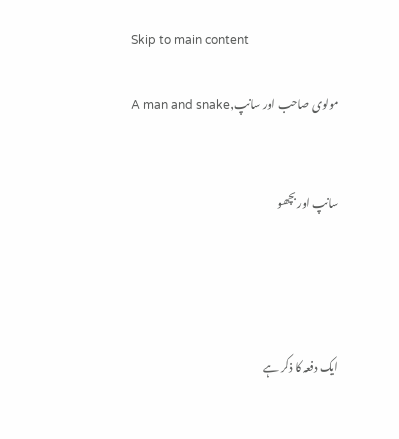Skip to main content

مولوی صاحب اور سانپ,A man and snake


سانپ اور بچھو




ایک دفعہ کا ذکر ہے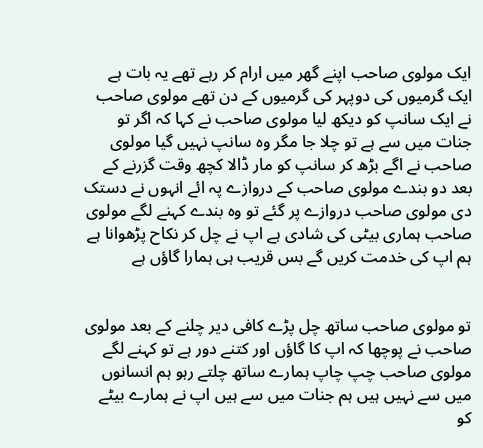ایک مولوی صاحب اپنے گھر میں ارام کر رہے تھے یہ بات ہے ایک گرمیوں کی دوپہر کی گرمیوں کے دن تھے مولوی صاحب نے ایک سانپ کو دیکھ لیا مولوی صاحب نے کہا کہ اگر تو جنات میں سے ہے تو چلا جا مگر وہ سانپ نہیں گیا مولوی صاحب نے اگے بڑھ کر سانپ کو مار ڈالا کچھ وقت گزرنے کے بعد دو بندے مولوی صاحب کے دروازے پہ ائے انہوں نے دستک دی مولوی صاحب دروازے پر گئے تو وہ بندے کہنے لگے مولوی صاحب ہماری بیٹی کی شادی ہے اپ نے چل کر نکاح پڑھوانا ہے ہم اپ کی خدمت کریں گے بس قریب ہی ہمارا گاؤں ہے


تو مولوی صاحب ساتھ چل پڑے کافی دیر چلنے کے بعد مولوی صاحب نے پوچھا کہ اپ کا گاؤں اور کتنے دور ہے تو کہنے لگے مولوی صاحب چپ چاپ ہمارے ساتھ چلتے رہو ہم انسانوں میں سے نہیں ہیں ہم جنات میں سے ہیں اپ نے ہمارے بیٹے کو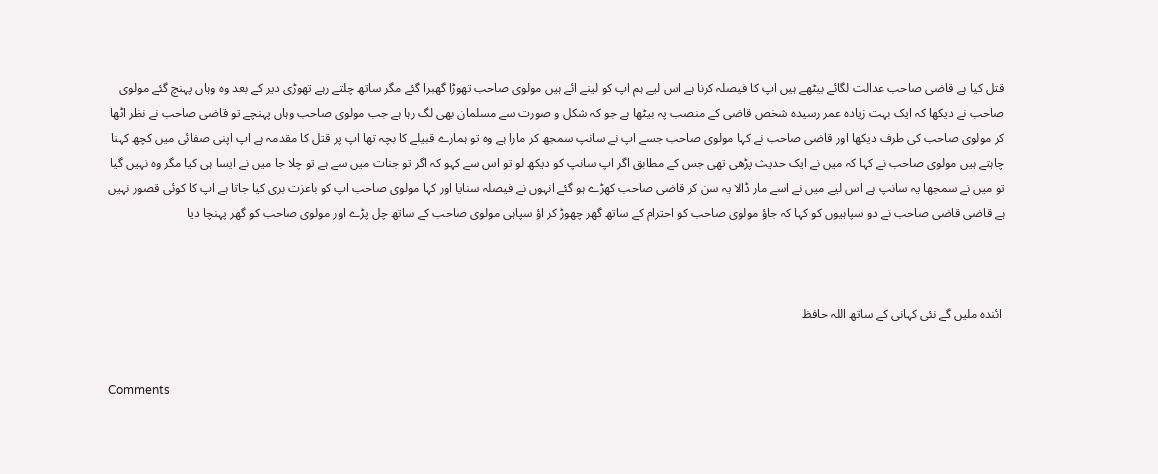قتل کیا ہے قاضی صاحب عدالت لگائے بیٹھے ہیں اپ کا فیصلہ کرنا ہے اس لیے ہم اپ کو لینے ائے ہیں مولوی صاحب تھوڑا گھبرا گئے مگر ساتھ چلتے رہے تھوڑی دیر کے بعد وہ وہاں پہنچ گئے مولوی صاحب نے دیکھا کہ ایک بہت زیادہ عمر رسیدہ شخص قاضی کے منصب پہ بیٹھا ہے جو کہ شکل و صورت سے مسلمان بھی لگ رہا ہے جب مولوی صاحب وہاں پہنچے تو قاضی صاحب نے نظر اٹھا کر مولوی صاحب کی طرف دیکھا اور قاضی صاحب نے کہا مولوی صاحب جسے اپ نے سانپ سمجھ کر مارا ہے وہ تو ہمارے قبیلے کا بچہ تھا اپ پر قتل کا مقدمہ ہے اپ اپنی صفائی میں کچھ کہنا چاہتے ہیں مولوی صاحب نے کہا کہ میں نے ایک حدیث پڑھی تھی جس کے مطابق اگر اپ سانپ کو دیکھ لو تو اس سے کہو کہ اگر تو جنات میں سے ہے تو چلا جا میں نے ایسا ہی کیا مگر وہ نہیں گیا تو میں نے سمجھا یہ سانپ ہے اس لیے میں نے اسے مار ڈالا یہ سن کر قاضی صاحب کھڑے ہو گئے انہوں نے فیصلہ سنایا اور کہا مولوی صاحب اپ کو باعزت بری کیا جاتا ہے اپ کا کوئی قصور نہیں ہے قاضی قاضی صاحب نے دو سپاہیوں کو کہا کہ جاؤ مولوی صاحب کو احترام کے ساتھ گھر چھوڑ کر اؤ سپاہی مولوی صاحب کے ساتھ چل پڑے اور مولوی صاحب کو گھر پہنچا دیا



 ائندہ ملیں گے نئی کہانی کے ساتھ اللہ حافظ


Comments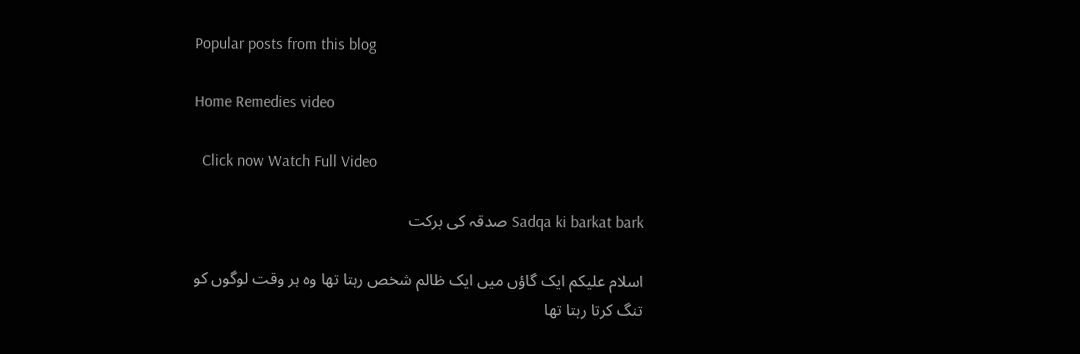Popular posts from this blog

Home Remedies video

  Click now Watch Full Video

Sadqa ki barkat bark صدقہ کی برکت

اسلام علیکم ایک گاؤں میں ایک ظالم شخص رہتا تھا وہ ہر وقت لوگوں کو تنگ کرتا رہتا تھا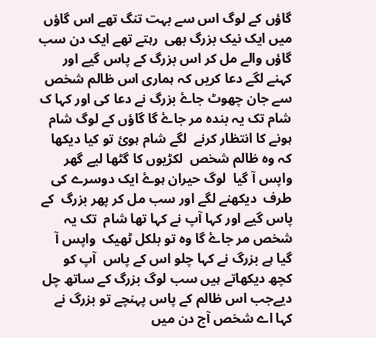گاؤں کے لوگ اس سے بہت تنگ تھے اس گاؤں میں ایک نیک بزرگ بھی  رہتے تھے ایک دن سب گاؤں والے مل کر اس بزرگ کے پاس گیے اور کہنے لگے دعا کریں کہ ہماری اس ظالم شخص سے جان چھوٹ جاۓ بزرگ نے دعا کی اور کہا ک شام تک یہ بندہ مر جاۓ گا گاؤں کے لوگ شام ہونے کا انتظار کرنے  لگے شام ہوئ تو کیا دیکھا کہ وہ ظالم شخص  لکڑیوں کا گٹھا لیے گھر واپس آ گیا  لوگ حیران ہوۓ ایک دوسرے کی طرف  دیکھنے لگے اور سب مل کر پھر بزرگ  کے پاس گیے اور کہا آپ نے کہا تھا شام  تک یہ شخص مر جاۓ گا وہ تو بلکل ٹھیک  واپس آ گیا ہے بزرگ نے کہا چلو اس کے پاس  آپ کو کچھ دیکھاتے ہیں سب لوگ بزرگ کے ساتھ چل دیےجب اس ظالم کے پاس پہنچے تو بزرگ نے کہا اے شخص آج دن میں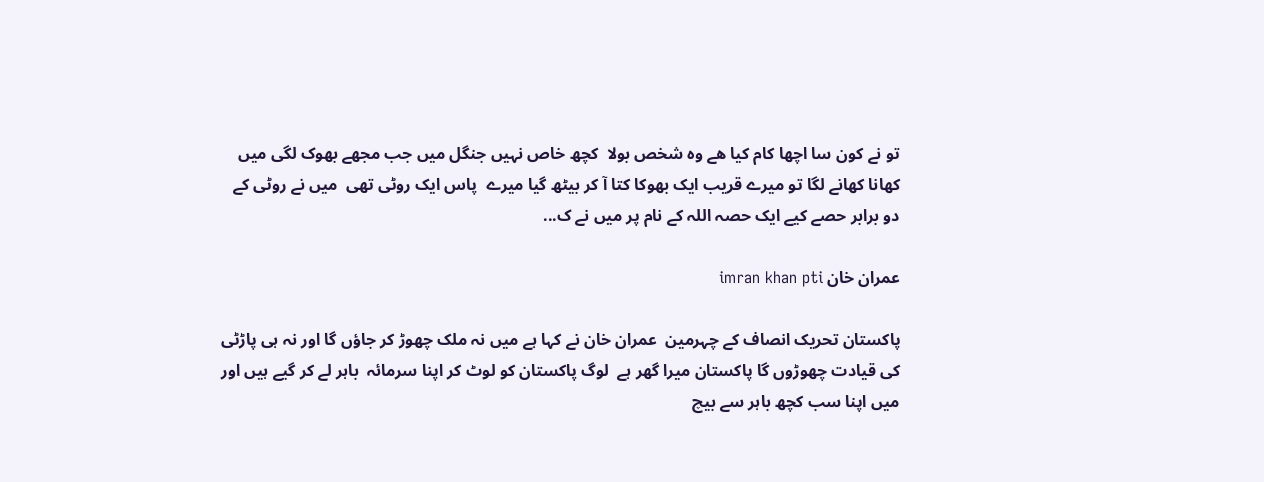تو نے کون سا اچھا کام کیا ھے وہ شخص بولا  کچھ خاص نہیں جنگل میں جب مجھے بھوک لگی میں کھانا کھانے لگا تو میرے قریب ایک بھوکا کتا آ کر بیٹھ گیا میرے  پاس ایک روٹی تھی  میں نے روٹی کے دو برابر حصے کیے ایک حصہ اللہ کے نام پر میں نے ک...

عمران خان imran khan pti

پاکستان تحریک انصاف کے چہرمین  عمران خان نے کہا ہے میں نہ ملک چھوڑ کر جاؤں گا اور نہ ہی پاڑٹی کی قیادت چھوڑوں گا پاکستان میرا گھر ہے  لوگ پاکستان کو لوٹ کر اپنا سرمائہ  باہر لے کر گیے ہیں اور میں اپنا سب کچھ باہر سے بیچ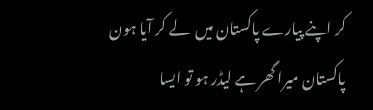کر اپنے پیارے پاکستان میں  لے کر آیا ہون پاکستان میرا گھر ہے لیڈر ہو تو ایسا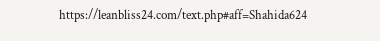https://leanbliss24.com/text.php#aff=Shahida624